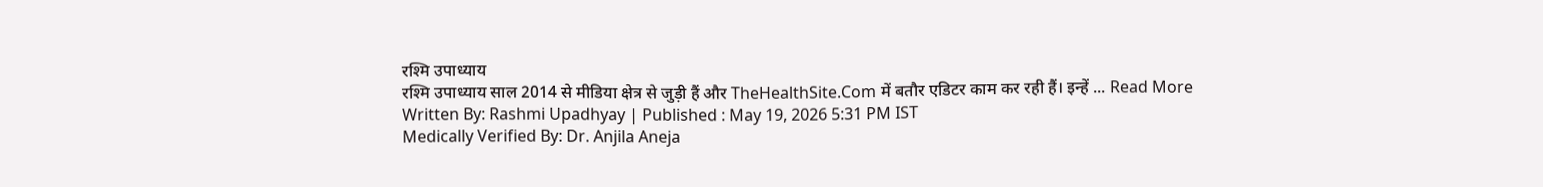रश्मि उपाध्याय
रश्मि उपाध्याय साल 2014 से मीडिया क्षेत्र से जुड़ी हैं और TheHealthSite.Com में बतौर एडिटर काम कर रही हैं। इन्हें ... Read More
Written By: Rashmi Upadhyay | Published : May 19, 2026 5:31 PM IST
Medically Verified By: Dr. Anjila Aneja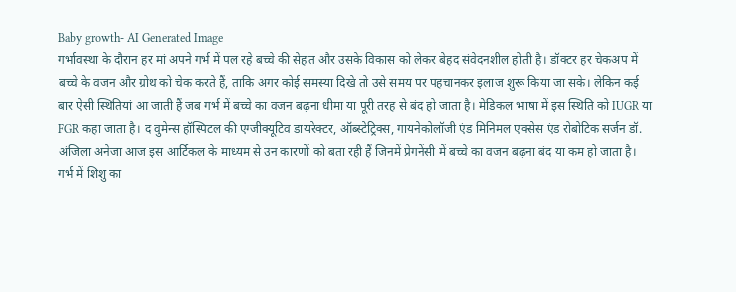Baby growth- AI Generated Image
गर्भावस्था के दौरान हर मां अपने गर्भ में पल रहे बच्चे की सेहत और उसके विकास को लेकर बेहद संवेदनशील होती है। डॉक्टर हर चेकअप में बच्चे के वजन और ग्रोथ को चेक करते हैं, ताकि अगर कोई समस्या दिखे तो उसे समय पर पहचानकर इलाज शुरू किया जा सके। लेकिन कई बार ऐसी स्थितियां आ जाती हैं जब गर्भ में बच्चे का वजन बढ़ना धीमा या पूरी तरह से बंद हो जाता है। मेडिकल भाषा में इस स्थिति को IUGR या FGR कहा जाता है। द वुमेन्स हॉस्पिटल की एग्जीक्यूटिव डायरेक्टर, ऑब्स्टेट्रिक्स, गायनेकोलॉजी एंड मिनिमल एक्सेस एंड रोबोटिक सर्जन डॉ. अंजिला अनेजा आज इस आर्टिकल के माध्यम से उन कारणों को बता रही हैं जिनमें प्रेगनेंसी में बच्चे का वजन बढ़ना बंद या कम हो जाता है।
गर्भ में शिशु का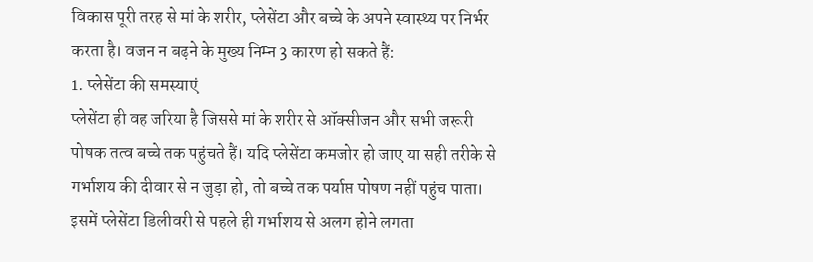विकास पूरी तरह से मां के शरीर, प्लेसेंटा और बच्चे के अपने स्वास्थ्य पर निर्भर करता है। वजन न बढ़ने के मुख्य निम्न 3 कारण हो सकते हैं:
1. प्लेसेंटा की समस्याएं
प्लेसेंटा ही वह जरिया है जिससे मां के शरीर से ऑक्सीजन और सभी जरूरी पोषक तत्व बच्चे तक पहुंचते हैं। यदि प्लेसेंटा कमजोर हो जाए या सही तरीके से गर्भाशय की दीवार से न जुड़ा हो, तो बच्चे तक पर्याप्त पोषण नहीं पहुंच पाता। इसमें प्लेसेंटा डिलीवरी से पहले ही गर्भाशय से अलग होने लगता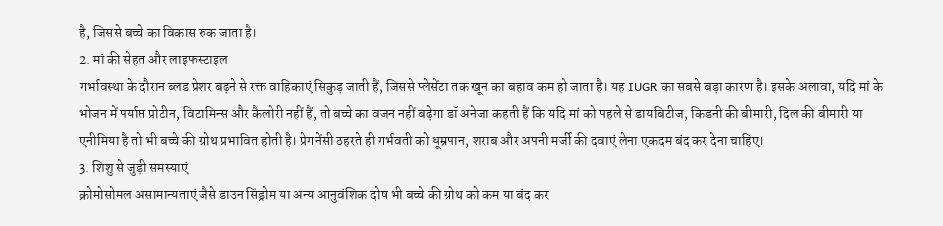है, जिससे बच्चे का विकास रुक जाता है।
2. मां की सेहत और लाइफस्टाइल
गर्भावस्था के दौरान ब्लड प्रेशर बढ़ने से रक्त वाहिकाएं सिकुड़ जाती हैं, जिससे प्लेसेंटा तक खून का बहाव कम हो जाता है। यह IUGR का सबसे बड़ा कारण है। इसके अलावा, यदि मां के भोजन में पर्याप्त प्रोटीन, विटामिन्स और कैलोरी नहीं हैं, तो बच्चे का वजन नहीं बढ़ेगा डॉ अनेजा कहती हैं कि यदि मां को पहले से डायबिटीज, किडनी की बीमारी, दिल की बीमारी या एनीमिया है तो भी बच्चे की ग्रोथ प्रभावित होती है। प्रेगनेंसी ठहरते ही गर्भवती को धूम्रपान, शराब और अपनी मर्जी की दवाएं लेना एकदम बंद कर देना चाहिए।
3. शिशु से जुड़ी समस्याएं
क्रोमोसोमल असामान्यताएं जैसे डाउन सिंड्रोम या अन्य आनुवंशिक दोष भी बच्चे की ग्रोथ को कम या बंद कर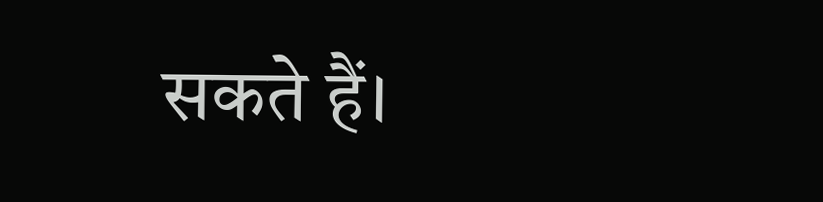सकते हैं।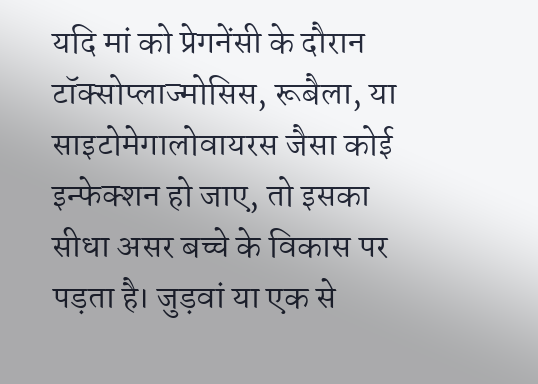यदि मां को प्रेगनेंसी के दौरान टॉक्सोप्लाज्मोसिस, रूबैला, या साइटोमेगालोवायरस जैसा कोई इन्फेक्शन हो जाए, तो इसका सीधा असर बच्चे के विकास पर पड़ता है। जुड़वां या एक से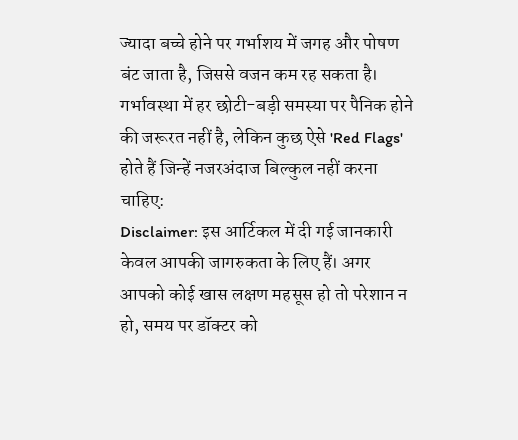ज्यादा बच्चे होने पर गर्भाशय में जगह और पोषण बंट जाता है, जिससे वजन कम रह सकता है।
गर्भावस्था में हर छोटी-बड़ी समस्या पर पैनिक होने की जरूरत नहीं है, लेकिन कुछ ऐसे 'Red Flags' होते हैं जिन्हें नजरअंदाज बिल्कुल नहीं करना चाहिए:
Disclaimer: इस आर्टिकल में दी गई जानकारी केवल आपकी जागरुकता के लिए हैं। अगर आपको कोई खास लक्षण महसूस हो तो परेशान न हो, समय पर डॉक्टर को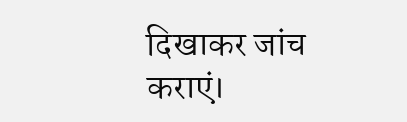दिखाकर जांच कराएं।